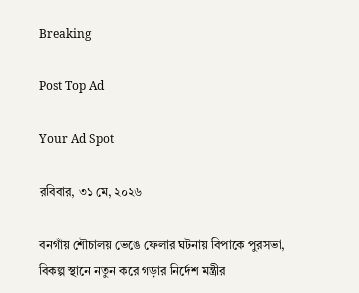Breaking

Post Top Ad

Your Ad Spot

রবিবার, ৩১ মে, ২০২৬

বনগাঁয় শৌচালয় ভেঙে ফেলার ঘটনায় বিপাকে পুরসভা, বিকল্প স্থানে নতুন করে গড়ার নির্দেশ মন্ত্রীর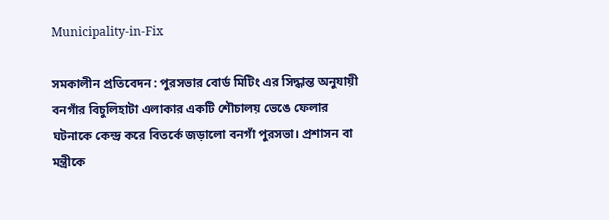Municipality-in-Fix

সমকালীন প্রতিবেদন : পুরসভার বোর্ড মিটিং এর সিদ্ধান্ত অনুযায়ী বনগাঁর বিচুলিহাটা এলাকার একটি শৌচালয় ভেঙে ফেলার ঘটনাকে কেন্দ্র করে বিতর্কে জড়ালো বনগাঁ পুরসভা। প্রশাসন বা মন্ত্রীকে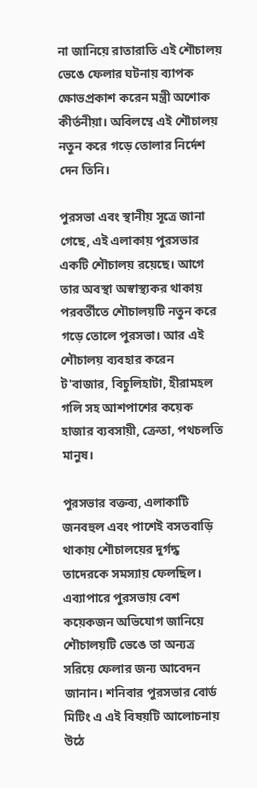না জানিয়ে রাতারাতি এই শৌচালয় ভেঙে ফেলার ঘটনায় ব্যাপক ক্ষোভপ্রকাশ করেন মন্ত্রী অশোক কীর্তনীয়া। অবিলম্বে এই শৌচালয় নতুন করে গড়ে তোলার নির্দেশ দেন তিনি।

পুরসভা এবং স্থানীয় সূত্রে জানা গেছে, এই এলাকায় পুরসভার একটি শৌচালয় রয়েছে। আগে তার অবস্থা অস্বাস্থ্যকর থাকায় পরবর্তীতে শৌচালয়টি নতুন করে গড়ে তোলে পুরসভা। আর এই শৌচালয় ব্যবহার করেন ট'বাজার, বিচুলিহাটা, হীরামহল গলি সহ আশপাশের কয়েক হাজার ব্যবসায়ী, ক্রেতা, পথচলতি মানুষ।

পুরসভার বক্তব্য, এলাকাটি জনবহুল এবং পাশেই বসতবাড়ি থাকায় শৌচালয়ের দুর্গদ্ধ তাদেরকে সমস্যায় ফেলছিল। এব্যাপারে পুরসভায় বেশ কয়েকজন অভিযোগ জানিয়ে শৌচালয়টি ভেঙে তা অন্যত্র সরিয়ে ফেলার জন্য আবেদন জানান। শনিবার পুরসভার বোর্ড মিটিং এ এই বিষয়টি আলোচনায় উঠে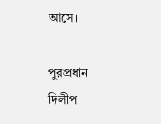আসে।

পুরপ্রধান দিলীপ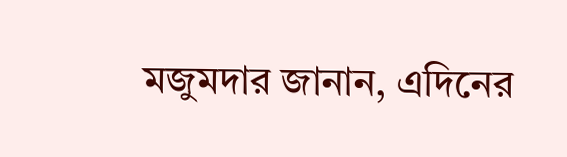মজুমদার জানান, এদিনের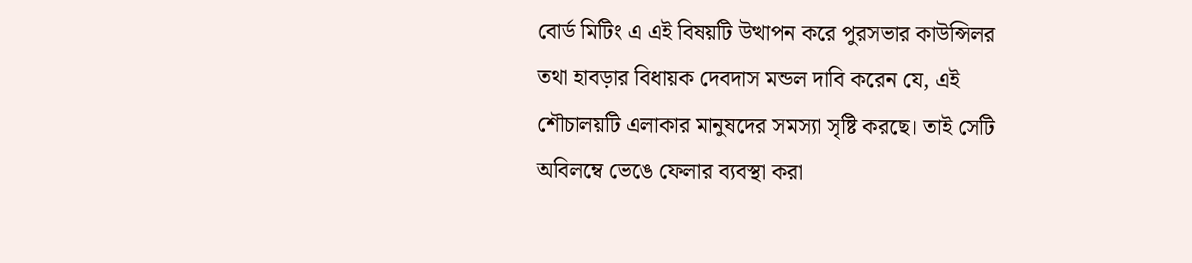বোর্ড মিটিং এ এই বিষয়টি উত্থাপন করে পুরসভার কাউন্সিলর তথা হাবড়ার বিধায়ক দেবদাস মন্ডল দাবি করেন যে, এই শৌচালয়টি এলাকার মানুষদের সমস্যা সৃষ্টি করছে। তাই সেটি অবিলম্বে ভেঙে ফেলার ব্যবস্থা করা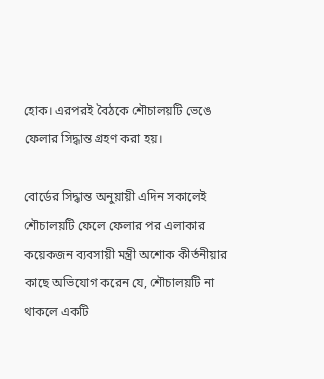হোক। এরপরই বৈঠকে শৌচালয়টি ভেঙে ফেলার সিদ্ধান্ত গ্রহণ করা হয়।

বোর্ডের সিদ্ধান্ত অনুয়ায়ী এদিন সকালেই শৌচালয়টি ফেলে ফেলার পর এলাকার কয়েকজন ব্যবসায়ী মন্ত্রী অশোক কীর্তনীয়ার কাছে অভিযোগ করেন যে, শৌচালয়টি না থাকলে একটি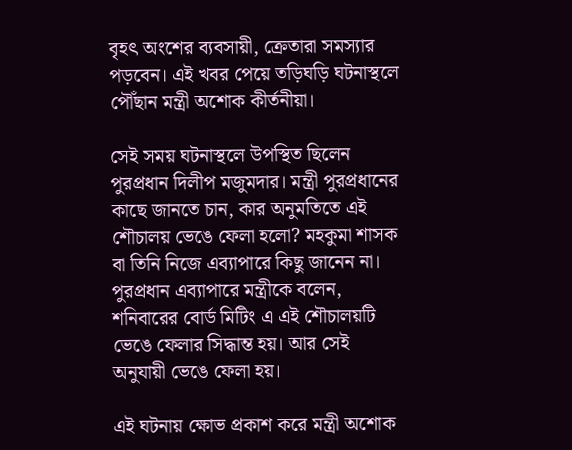বৃহৎ অংশের ব্যবসায়ী, ক্রেতারা সমস্যার পড়বেন। এই খবর পেয়ে তড়িঘড়ি ঘটনাস্থলে পৌঁছান মন্ত্রী অশোক কীর্তনীয়া।

সেই সময় ঘটনাস্থলে উপস্থিত ছিলেন পুরপ্রধান দিলীপ মজুমদার। মন্ত্রী পুরপ্রধানের কাছে জানতে চান, কার অনুমতিতে এই শৌচালয় ভেঙে ফেলা হলো? মহকুমা শাসক বা তিনি নিজে এব্যাপারে কিছু জানেন না। পুরপ্রধান এব্যাপারে মন্ত্রীকে বলেন, শনিবারের বোর্ড মিটিং এ এই শৌচালয়টি ভেঙে ফেলার সিদ্ধান্ত হয়। আর সেই অনুযায়ী ভেঙে ফেলা হয়।

এই ঘটনায় ক্ষোভ প্রকাশ করে মন্ত্রী অশোক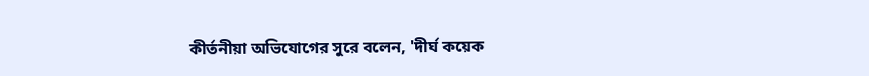কীর্তনীয়া অভিযোগের সুরে বলেন, 'দীর্ঘ কয়েক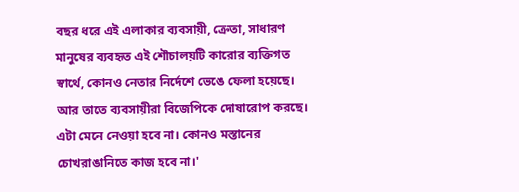বছর ধরে এই এলাকার ব্যবসায়ী, ক্রেতা, সাধারণ মানুষের ব্যবহৃত এই শৌচালয়টি কারোর ব্যক্তিগত স্বার্থে, কোনও নেতার নির্দেশে ভেঙে ফেলা হয়েছে। আর তাতে ব্যবসায়ীরা বিজেপিকে দোষারোপ করছে। এটা মেনে নেওয়া হবে না। কোনও মস্তানের চোখরাঙানিতে কাজ হবে না।'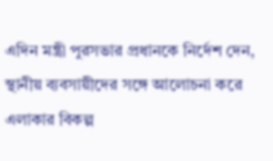এদিন মন্ত্রী পুরসভার প্রধানকে নির্দেশ দেন, স্থানীয় ব্যবসায়ীদের সঙ্গে আলোচনা করে এলাকার বিকল্প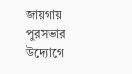জায়গায় পুরসভার উদ্যোগে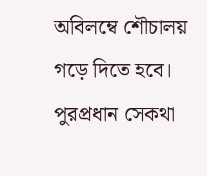অবিলম্বে শৌচালয় গড়ে দিতে হবে। পুরপ্রধান সেকথা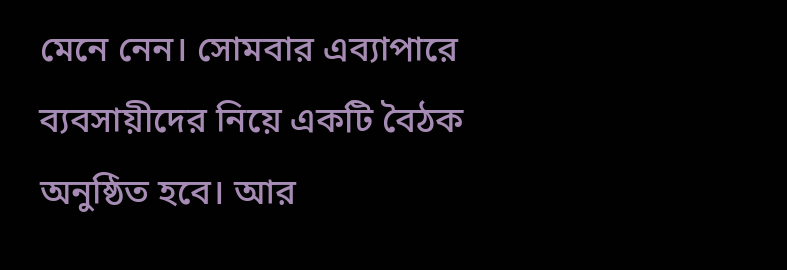মেনে নেন। সোমবার এব্যাপারে ব্যবসায়ীদের নিয়ে একটি বৈঠক অনুষ্ঠিত হবে। আর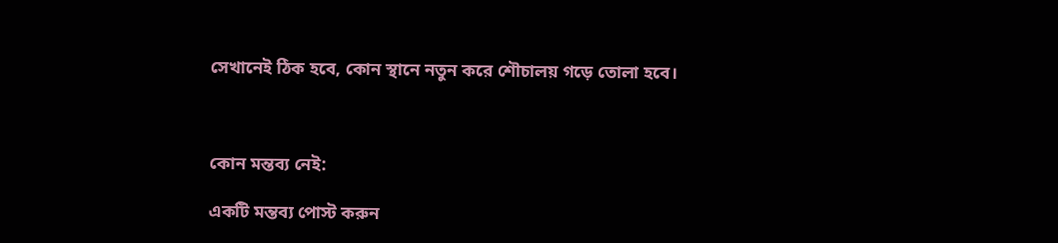সেখানেই ঠিক হবে, কোন স্থানে নতুন করে শৌচালয় গড়ে তোলা হবে।



কোন মন্তব্য নেই:

একটি মন্তব্য পোস্ট করুন